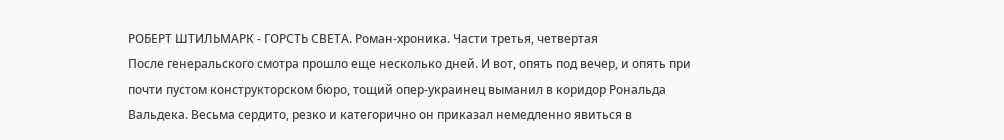РОБЕРТ ШТИЛЬМАРК - ГОРСТЬ СВЕТА. Роман-хроника. Части третья, четвертая
После генеральского смотра прошло еще несколько дней. И вот, опять под вечер, и опять при почти пустом конструкторском бюро, тощий опер-украинец выманил в коридор Рональда Вальдека. Весьма сердито, резко и категорично он приказал немедленно явиться в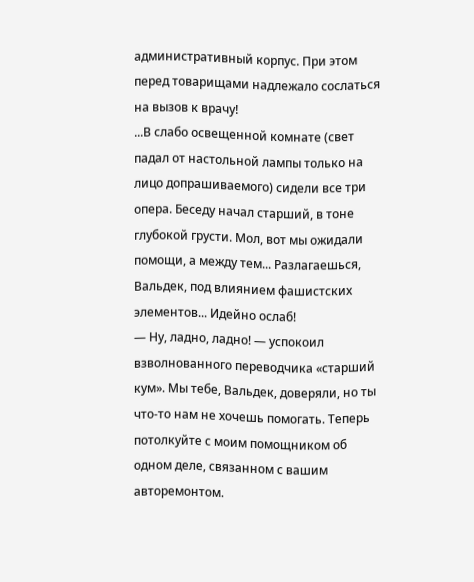административный корпус. При этом перед товарищами надлежало сослаться на вызов к врачу!
...В слабо освещенной комнате (свет падал от настольной лампы только на лицо допрашиваемого) сидели все три опера. Беседу начал старший, в тоне глубокой грусти. Мол, вот мы ожидали помощи, а между тем... Разлагаешься, Вальдек, под влиянием фашистских элементов... Идейно ослаб!
— Ну, ладно, ладно! — успокоил взволнованного переводчика «старший кум». Мы тебе, Вальдек, доверяли, но ты что-то нам не хочешь помогать. Теперь потолкуйте с моим помощником об одном деле, связанном с вашим авторемонтом.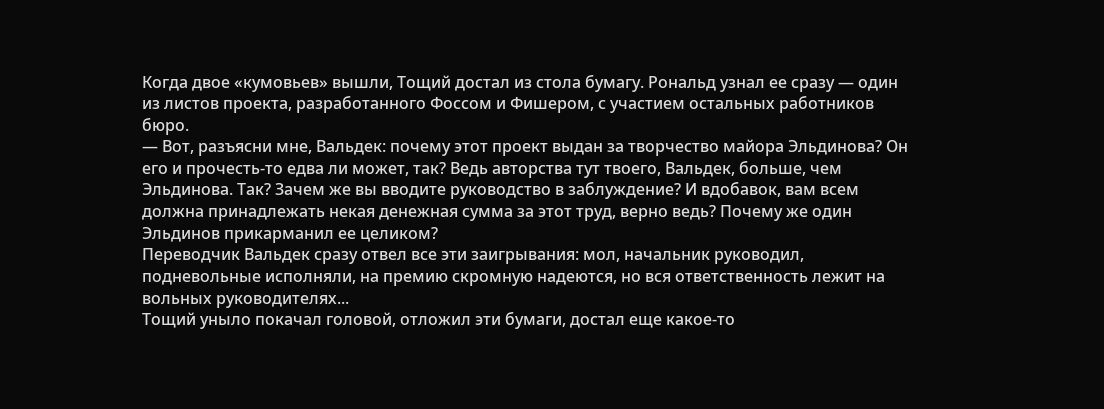Когда двое «кумовьев» вышли, Тощий достал из стола бумагу. Рональд узнал ее сразу — один из листов проекта, разработанного Фоссом и Фишером, с участием остальных работников бюро.
— Вот, разъясни мне, Вальдек: почему этот проект выдан за творчество майора Эльдинова? Он его и прочесть-то едва ли может, так? Ведь авторства тут твоего, Вальдек, больше, чем Эльдинова. Так? Зачем же вы вводите руководство в заблуждение? И вдобавок, вам всем должна принадлежать некая денежная сумма за этот труд, верно ведь? Почему же один Эльдинов прикарманил ее целиком?
Переводчик Вальдек сразу отвел все эти заигрывания: мол, начальник руководил, подневольные исполняли, на премию скромную надеются, но вся ответственность лежит на вольных руководителях...
Тощий уныло покачал головой, отложил эти бумаги, достал еще какое-то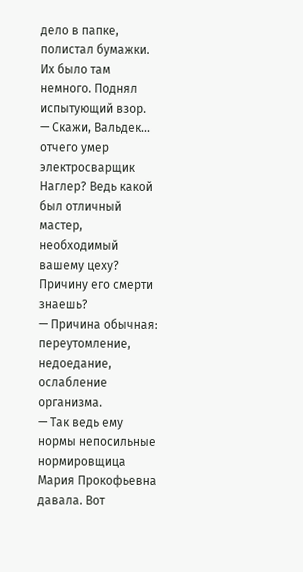дело в папке, полистал бумажки. Их было там немного. Поднял испытующий взор.
— Скажи, Вальдек... отчего умер электросварщик Наглер? Ведь какой был отличный мастер, необходимый вашему цеху? Причину его смерти знаешь?
— Причина обычная: переутомление, недоедание, ослабление организма.
— Так ведь ему нормы непосильные нормировщица Мария Прокофьевна давала. Вот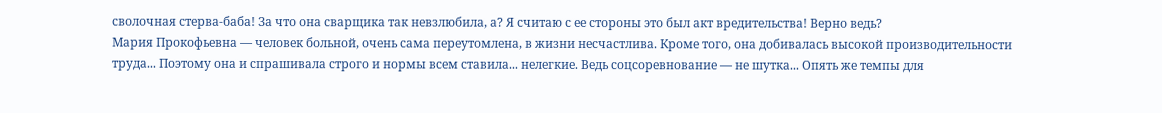сволочная стерва-баба! За что она сварщика так невзлюбила, а? Я считаю с ее стороны это был акт вредительства! Верно ведь?
Мария Прокофьевна — человек больной, очень сама переутомлена, в жизни несчастлива. Кроме того, она добивалась высокой производительности труда... Поэтому она и спрашивала строго и нормы всем ставила... нелегкие. Ведь соцсоревнование — не шутка... Опять же темпы для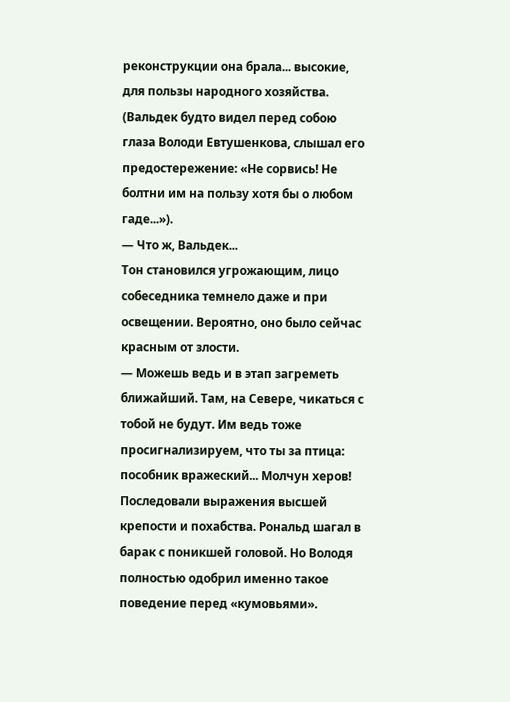реконструкции она брала... высокие, для пользы народного хозяйства. (Вальдек будто видел перед собою глаза Володи Евтушенкова, слышал его предостережение: «Не сорвись! Не болтни им на пользу хотя бы о любом гаде...»).
— Что ж, Вальдек...
Тон становился угрожающим, лицо собеседника темнело даже и при освещении. Вероятно, оно было сейчас красным от злости.
— Можешь ведь и в этап загреметь ближайший. Там, на Севере, чикаться с тобой не будут. Им ведь тоже просигнализируем, что ты за птица: пособник вражеский... Молчун херов!
Последовали выражения высшей крепости и похабства. Рональд шагал в барак с поникшей головой. Но Володя полностью одобрил именно такое поведение перед «кумовьями».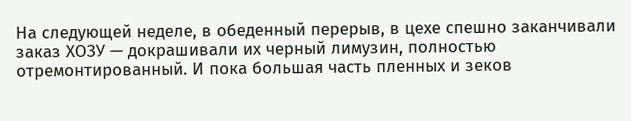На следующей неделе, в обеденный перерыв, в цехе спешно заканчивали заказ ХОЗУ — докрашивали их черный лимузин, полностью отремонтированный. И пока большая часть пленных и зеков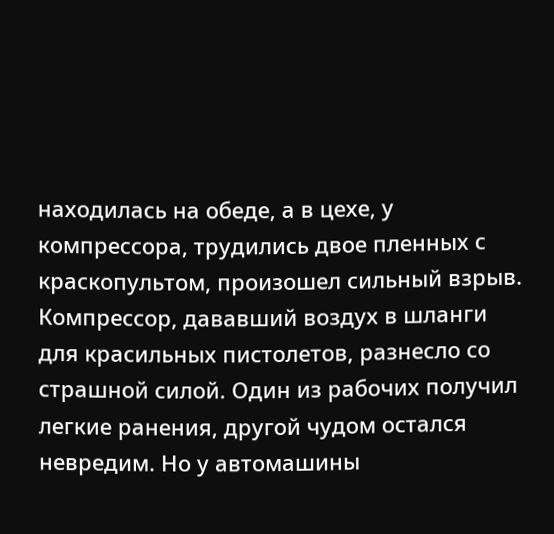находилась на обеде, а в цехе, у компрессора, трудились двое пленных с краскопультом, произошел сильный взрыв. Компрессор, дававший воздух в шланги для красильных пистолетов, разнесло со страшной силой. Один из рабочих получил легкие ранения, другой чудом остался невредим. Но у автомашины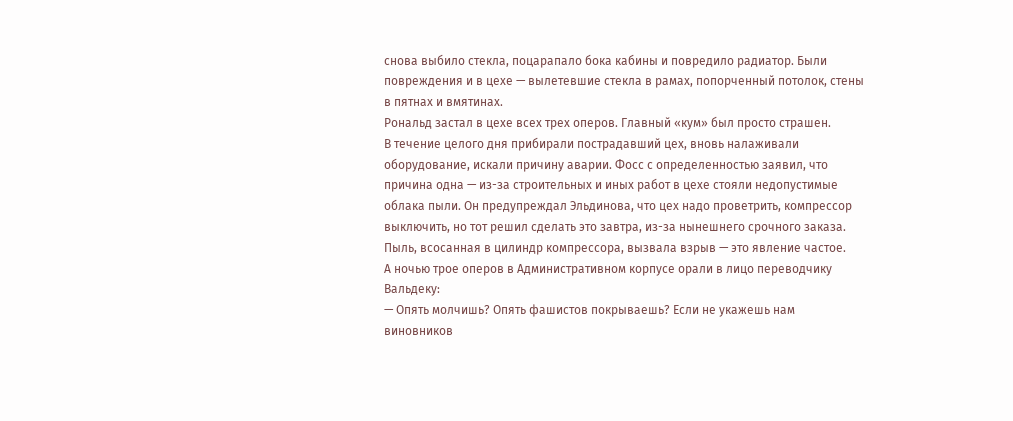снова выбило стекла, поцарапало бока кабины и повредило радиатор. Были повреждения и в цехе — вылетевшие стекла в рамах, попорченный потолок, стены в пятнах и вмятинах.
Рональд застал в цехе всех трех оперов. Главный «кум» был просто страшен.
В течение целого дня прибирали пострадавший цех, вновь налаживали оборудование, искали причину аварии. Фосс с определенностью заявил, что причина одна — из-за строительных и иных работ в цехе стояли недопустимые облака пыли. Он предупреждал Эльдинова, что цех надо проветрить, компрессор выключить, но тот решил сделать это завтра, из-за нынешнего срочного заказа. Пыль, всосанная в цилиндр компрессора, вызвала взрыв — это явление частое.
А ночью трое оперов в Административном корпусе орали в лицо переводчику Вальдеку:
— Опять молчишь? Опять фашистов покрываешь? Если не укажешь нам виновников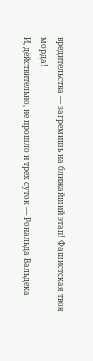вредительства — загремишь на ближайший этап! Фашистская твоя морда!
И, действительно, не прошло и трех суток — Рональда Вальдека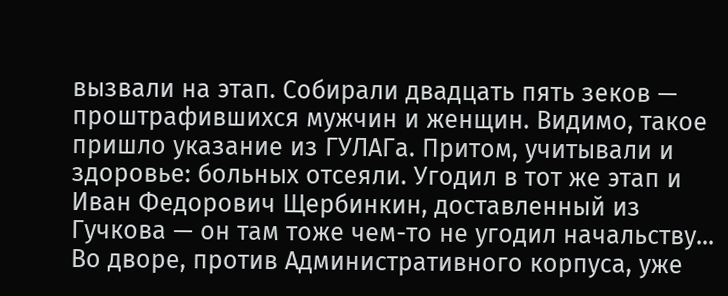вызвали на этап. Собирали двадцать пять зеков — проштрафившихся мужчин и женщин. Видимо, такое пришло указание из ГУЛАГа. Притом, учитывали и здоровье: больных отсеяли. Угодил в тот же этап и Иван Федорович Щербинкин, доставленный из Гучкова — он там тоже чем-то не угодил начальству...
Во дворе, против Административного корпуса, уже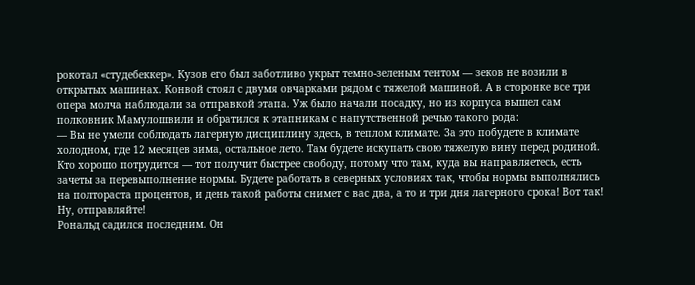рокотал «студебеккер». Кузов его был заботливо укрыт темно-зеленым тентом — зеков не возили в открытых машинах. Конвой стоял с двумя овчарками рядом с тяжелой машиной. А в сторонке все три опера молча наблюдали за отправкой этапа. Уж было начали посадку, но из корпуса вышел сам полковник Мамулошвили и обратился к этапникам с напутственной речью такого рода:
— Вы не умели соблюдать лагерную дисциплину здесь, в теплом климате. За это побудете в климате холодном, где 12 месяцев зима, остальное лето. Там будете искупать свою тяжелую вину перед родиной. Кто хорошо потрудится — тот получит быстрее свободу, потому что там, куда вы направляетесь, есть зачеты за перевыполнение нормы. Будете работать в северных условиях так, чтобы нормы выполнялись на полтораста процентов, и день такой работы снимет с вас два, а то и три дня лагерного срока! Вот так! Ну, отправляйте!
Рональд садился последним. Он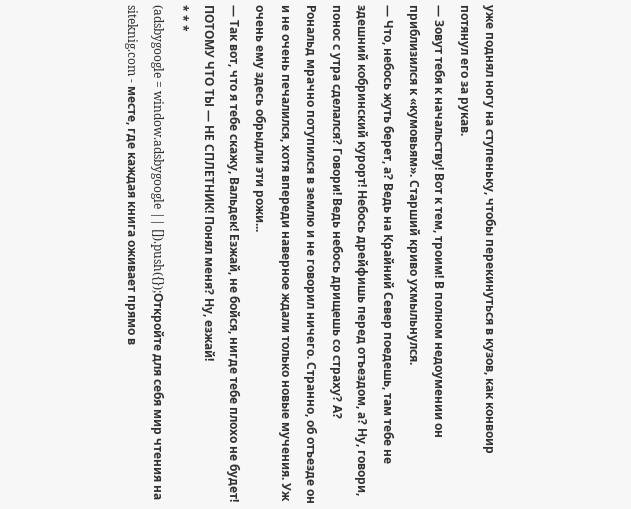уже поднял ногу на ступеньку, чтобы перекинуться в кузов, как конвоир потянул его за рукав.
— Зовут тебя к начальству! Вот к тем, троим! В полном недоумении он приблизился к «кумовьям». Старший криво ухмыльнулся.
— Что, небось жуть берет, а? Ведь на Крайний Север поедешь, там тебе не здешний кобринский курорт! Небось дрейфишь перед отъездом, а? Ну, говори, понос с утра сделался? Говори! Ведь небось дрищешь со страху? А?
Рональд мрачно потупился в землю и не говорил ничего. Странно, об отъезде он и не очень печалился, хотя впереди наверное ждали только новые мучения. Уж очень ему здесь обрыдли эти рожи...
— Так вот, что я тебе скажу, Вальдек! Езжай, не бойся, нигде тебе плохо не будет! ПОТОМУ ЧТО ТЫ — НЕ СПЛЕТНИК! Понял меня? Ну, езжай!
* * *
(adsbygoogle = window.adsbygoogle || []).push({});Откройте для себя мир чтения на siteknig.com - месте, где каждая книга оживает прямо в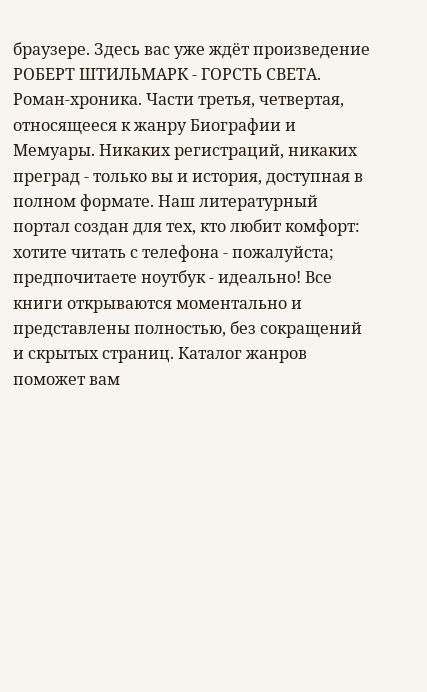браузере. Здесь вас уже ждёт произведение РОБЕРТ ШТИЛЬМАРК - ГОРСТЬ СВЕТА. Роман-хроника. Части третья, четвертая, относящееся к жанру Биографии и Мемуары. Никаких регистраций, никаких преград - только вы и история, доступная в полном формате. Наш литературный портал создан для тех, кто любит комфорт: хотите читать с телефона - пожалуйста; предпочитаете ноутбук - идеально! Все книги открываются моментально и представлены полностью, без сокращений и скрытых страниц. Каталог жанров поможет вам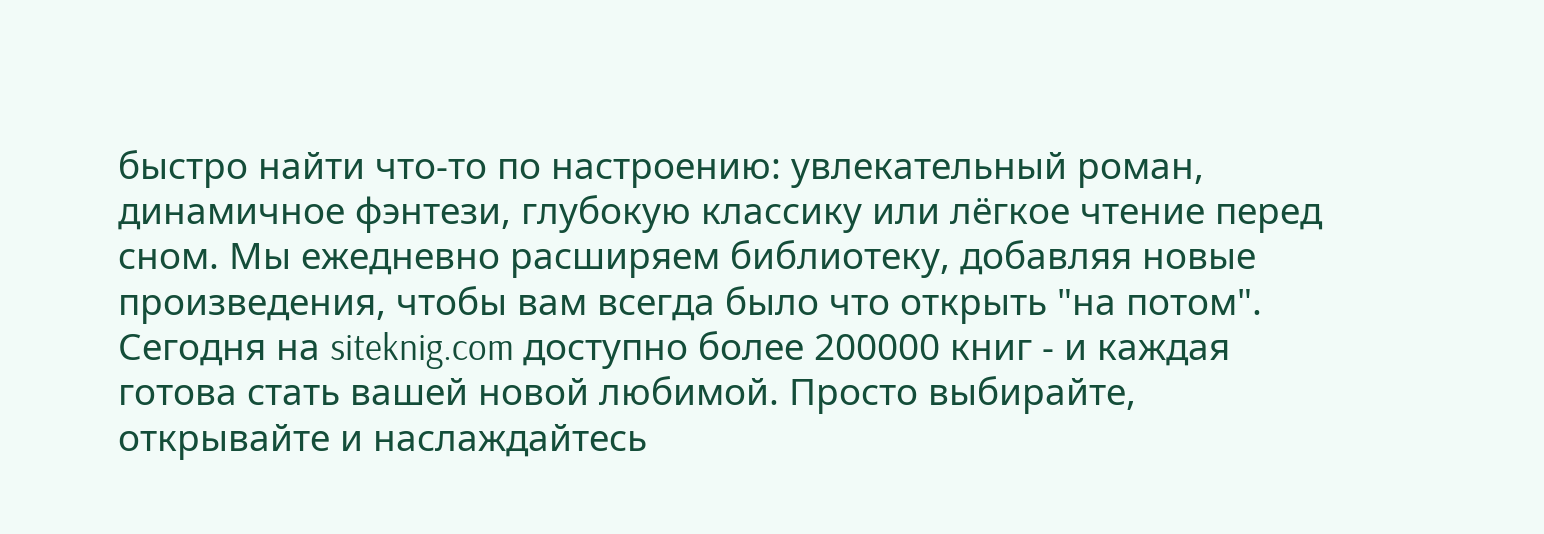быстро найти что-то по настроению: увлекательный роман, динамичное фэнтези, глубокую классику или лёгкое чтение перед сном. Мы ежедневно расширяем библиотеку, добавляя новые произведения, чтобы вам всегда было что открыть "на потом". Сегодня на siteknig.com доступно более 200000 книг - и каждая готова стать вашей новой любимой. Просто выбирайте, открывайте и наслаждайтесь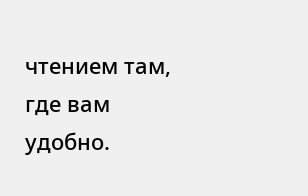чтением там, где вам удобно.